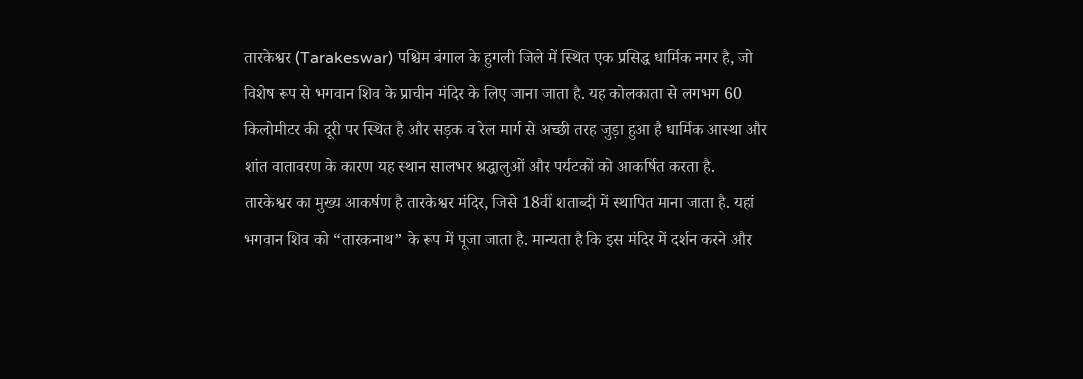तारकेश्वर (Tarakeswar) पश्चिम बंगाल के हुगली जिले में स्थित एक प्रसिद्ध धार्मिक नगर है, जो विशेष रूप से भगवान शिव के प्राचीन मंदिर के लिए जाना जाता है. यह कोलकाता से लगभग 60 किलोमीटर की दूरी पर स्थित है और सड़क व रेल मार्ग से अच्छी तरह जुड़ा हुआ है धार्मिक आस्था और शांत वातावरण के कारण यह स्थान सालभर श्रद्धालुओं और पर्यटकों को आकर्षित करता है.
तारकेश्वर का मुख्य आकर्षण है तारकेश्वर मंदिर, जिसे 18वीं शताब्दी में स्थापित माना जाता है. यहां भगवान शिव को “तारकनाथ” के रूप में पूजा जाता है. मान्यता है कि इस मंदिर में दर्शन करने और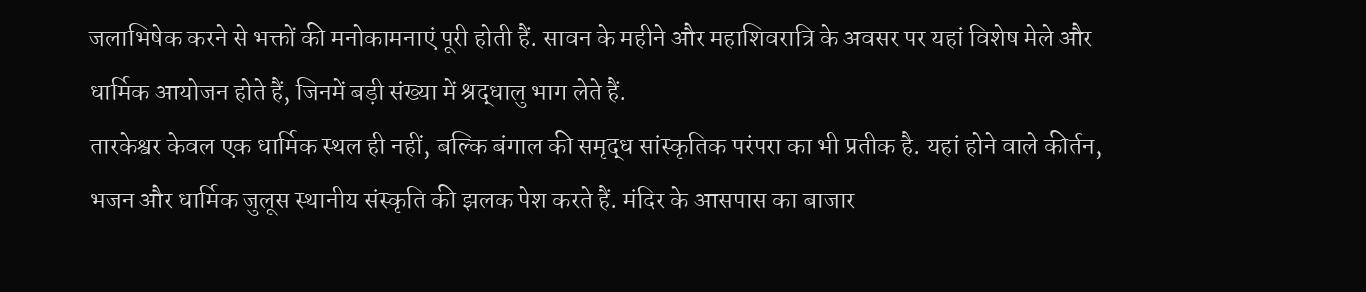जलाभिषेक करने से भक्तों की मनोकामनाएं पूरी होती हैं. सावन के महीने और महाशिवरात्रि के अवसर पर यहां विशेष मेले और धार्मिक आयोजन होते हैं, जिनमें बड़ी संख्या में श्रद्धालु भाग लेते हैं.
तारकेश्वर केवल एक धार्मिक स्थल ही नहीं, बल्कि बंगाल की समृद्ध सांस्कृतिक परंपरा का भी प्रतीक है. यहां होने वाले कीर्तन, भजन और धार्मिक जुलूस स्थानीय संस्कृति की झलक पेश करते हैं. मंदिर के आसपास का बाजार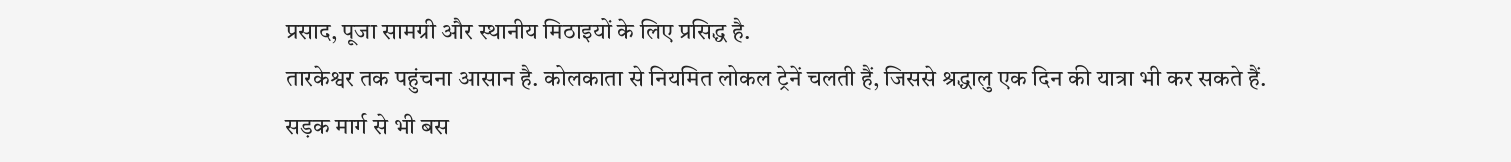प्रसाद, पूजा सामग्री और स्थानीय मिठाइयों के लिए प्रसिद्ध है.
तारकेश्वर तक पहुंचना आसान है. कोलकाता से नियमित लोकल ट्रेनें चलती हैं, जिससे श्रद्धालु एक दिन की यात्रा भी कर सकते हैं. सड़क मार्ग से भी बस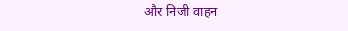और निजी वाहन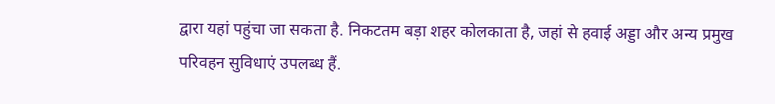द्वारा यहां पहुंचा जा सकता है. निकटतम बड़ा शहर कोलकाता है, जहां से हवाई अड्डा और अन्य प्रमुख परिवहन सुविधाएं उपलब्ध हैं.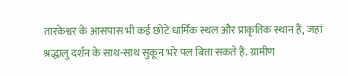तारकेश्वर के आसपास भी कई छोटे धार्मिक स्थल और प्राकृतिक स्थान हैं, जहां श्रद्धालु दर्शन के साथ-साथ सुकून भरे पल बिता सकते हैं. ग्रामीण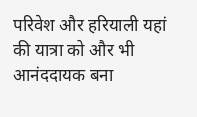परिवेश और हरियाली यहां की यात्रा को और भी आनंददायक बना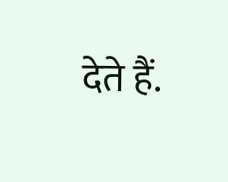देते हैं.